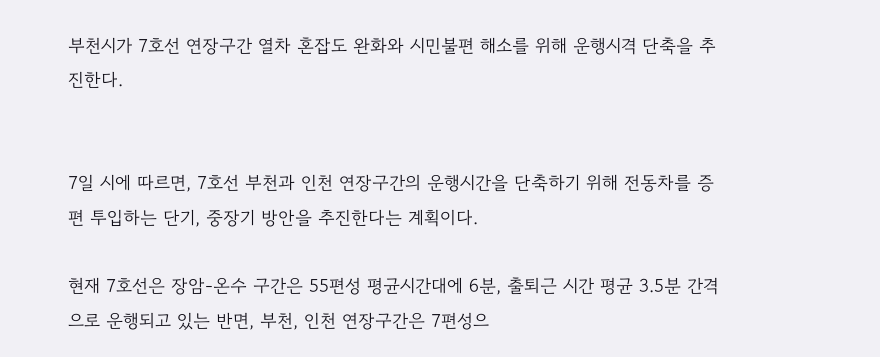부천시가 7호선 연장구간 열차 혼잡도 완화와 시민불편 해소를 위해 운행시격 단축을 추진한다.


7일 시에 따르면, 7호선 부천과 인천 연장구간의 운행시간을 단축하기 위해 전동차를 증편 투입하는 단기, 중장기 방안을 추진한다는 계획이다.

현재 7호선은 장암-온수 구간은 55편성 평균시간대에 6분, 출퇴근 시간 평균 3.5분 간격으로 운행되고 있는 반면, 부천, 인천 연장구간은 7편성으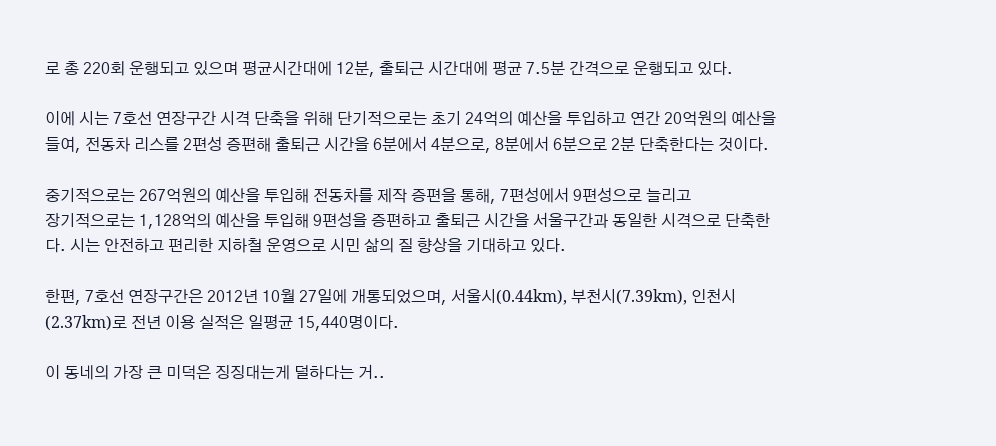로 총 220회 운행되고 있으며 평균시간대에 12분, 출퇴근 시간대에 평균 7.5분 간격으로 운행되고 있다.

이에 시는 7호선 연장구간 시격 단축을 위해 단기적으로는 초기 24억의 예산을 투입하고 연간 20억원의 예산을 들여, 전동차 리스를 2편성 증편해 출퇴근 시간을 6분에서 4분으로, 8분에서 6분으로 2분 단축한다는 것이다.

중기적으로는 267억원의 예산을 투입해 전동차를 제작 증편을 통해, 7편성에서 9편성으로 늘리고
장기적으로는 1,128억의 예산을 투입해 9편성을 증편하고 출퇴근 시간을 서울구간과 동일한 시격으로 단축한다. 시는 안전하고 편리한 지하철 운영으로 시민 삶의 질 향상을 기대하고 있다.

한편, 7호선 연장구간은 2012년 10월 27일에 개통되었으며, 서울시(0.44km), 부천시(7.39km), 인천시(2.37km)로 전년 이용 실적은 일평균 15,440명이다.

이 동네의 가장 큰 미덕은 징징대는게 덜하다는 거..